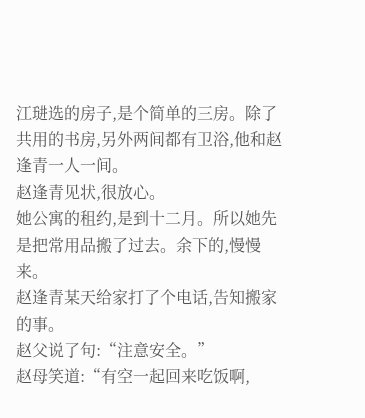江琎选的房子,是个简单的三房。除了共用的书房,另外两间都有卫浴,他和赵逢青一人一间。
赵逢青见状,很放心。
她公寓的租约,是到十二月。所以她先是把常用品搬了过去。余下的,慢慢来。
赵逢青某天给家打了个电话,告知搬家的事。
赵父说了句:“注意安全。”
赵母笑道:“有空一起回来吃饭啊,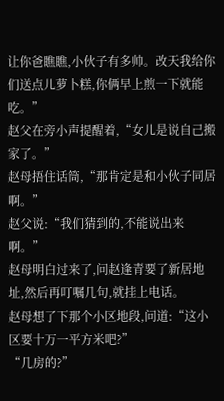让你爸瞧瞧,小伙子有多帅。改天我给你们送点儿萝卜糕,你俩早上煎一下就能吃。”
赵父在旁小声提醒着,“女儿是说自己搬家了。”
赵母捂住话筒,“那肯定是和小伙子同居啊。”
赵父说:“我们猜到的,不能说出来啊。”
赵母明白过来了,问赵逢青要了新居地址,然后再叮嘱几句,就挂上电话。
赵母想了下那个小区地段,问道:“这小区要十万一平方米吧?”
“几房的?”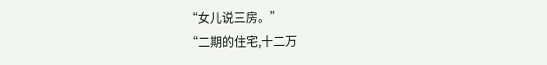“女儿说三房。”
“二期的住宅,十二万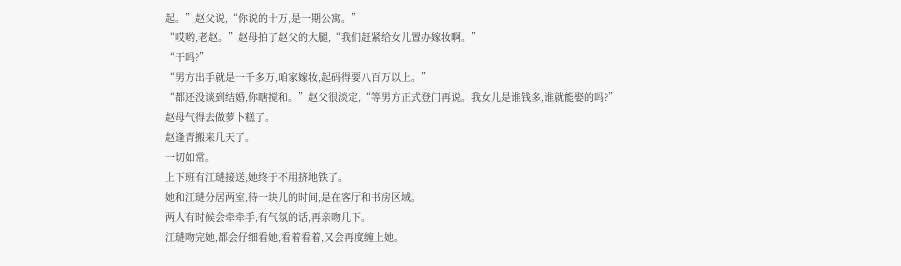起。”赵父说,“你说的十万,是一期公寓。”
“哎哟,老赵。”赵母拍了赵父的大腿,“我们赶紧给女儿置办嫁妆啊。”
“干吗?”
“男方出手就是一千多万,咱家嫁妆,起码得要八百万以上。”
“都还没谈到结婚,你瞎搅和。”赵父很淡定,“等男方正式登门再说。我女儿是谁钱多,谁就能娶的吗?”
赵母气得去做萝卜糕了。
赵逢青搬来几天了。
一切如常。
上下班有江琎接送,她终于不用挤地铁了。
她和江琎分居两室,待一块儿的时间,是在客厅和书房区域。
两人有时候会牵牵手,有气氛的话,再亲吻几下。
江琎吻完她,都会仔细看她,看着看着,又会再度缠上她。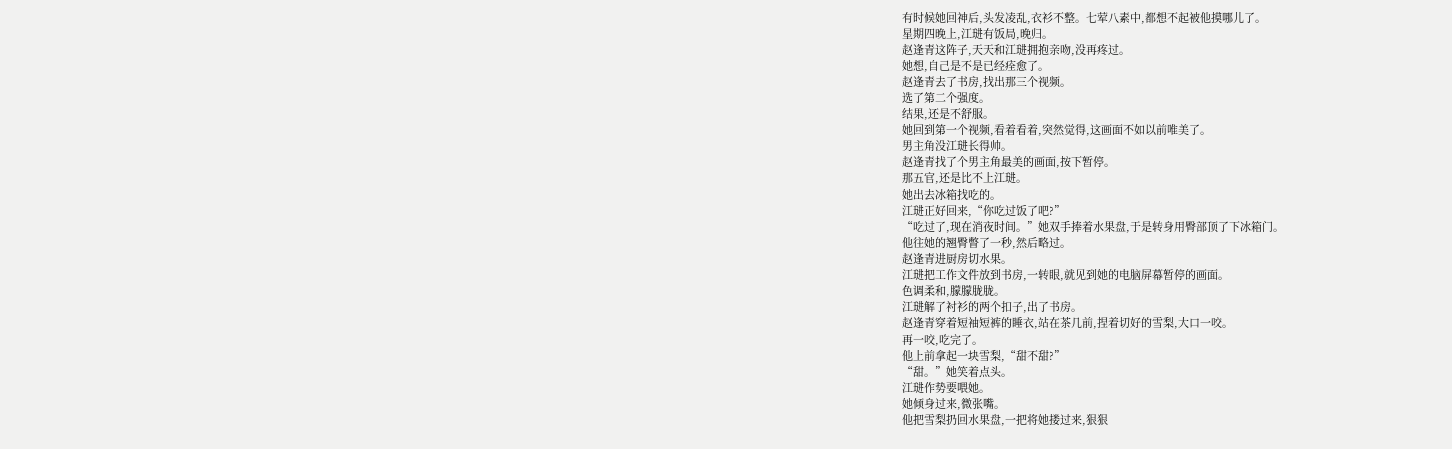有时候她回神后,头发凌乱,衣衫不整。七荤八素中,都想不起被他摸哪儿了。
星期四晚上,江琎有饭局,晚归。
赵逢青这阵子,天天和江琎拥抱亲吻,没再疼过。
她想,自己是不是已经痊愈了。
赵逢青去了书房,找出那三个视频。
选了第二个强度。
结果,还是不舒服。
她回到第一个视频,看着看着,突然觉得,这画面不如以前唯美了。
男主角没江琎长得帅。
赵逢青找了个男主角最美的画面,按下暂停。
那五官,还是比不上江琎。
她出去冰箱找吃的。
江琎正好回来,“你吃过饭了吧?”
“吃过了,现在消夜时间。”她双手捧着水果盘,于是转身用臀部顶了下冰箱门。
他往她的翘臀瞥了一秒,然后略过。
赵逢青进厨房切水果。
江琎把工作文件放到书房,一转眼,就见到她的电脑屏幕暂停的画面。
色调柔和,朦朦胧胧。
江琎解了衬衫的两个扣子,出了书房。
赵逢青穿着短袖短裤的睡衣,站在茶几前,捏着切好的雪梨,大口一咬。
再一咬,吃完了。
他上前拿起一块雪梨,“甜不甜?”
“甜。”她笑着点头。
江琎作势要喂她。
她倾身过来,微张嘴。
他把雪梨扔回水果盘,一把将她搂过来,狠狠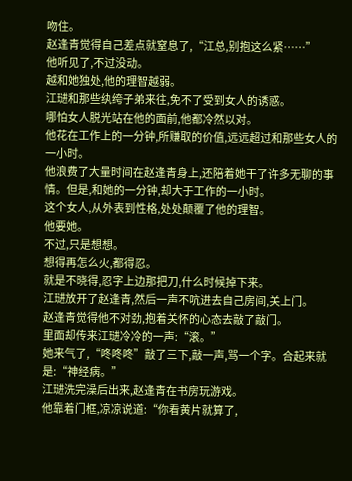吻住。
赵逢青觉得自己差点就窒息了,“江总,别抱这么紧……”
他听见了,不过没动。
越和她独处,他的理智越弱。
江琎和那些纨绔子弟来往,免不了受到女人的诱惑。
哪怕女人脱光站在他的面前,他都冷然以对。
他花在工作上的一分钟,所赚取的价值,远远超过和那些女人的一小时。
他浪费了大量时间在赵逢青身上,还陪着她干了许多无聊的事情。但是,和她的一分钟,却大于工作的一小时。
这个女人,从外表到性格,处处颠覆了他的理智。
他要她。
不过,只是想想。
想得再怎么火,都得忍。
就是不晓得,忍字上边那把刀,什么时候掉下来。
江琎放开了赵逢青,然后一声不吭进去自己房间,关上门。
赵逢青觉得他不对劲,抱着关怀的心态去敲了敲门。
里面却传来江琎冷冷的一声:“滚。”
她来气了,“咚咚咚”敲了三下,敲一声,骂一个字。合起来就是:“神经病。”
江琎洗完澡后出来,赵逢青在书房玩游戏。
他靠着门框,凉凉说道:“你看黄片就算了,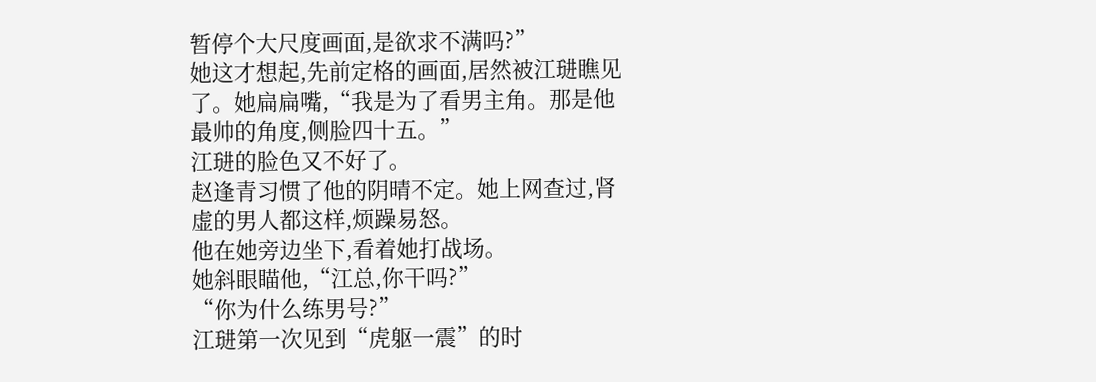暂停个大尺度画面,是欲求不满吗?”
她这才想起,先前定格的画面,居然被江琎瞧见了。她扁扁嘴,“我是为了看男主角。那是他最帅的角度,侧脸四十五。”
江琎的脸色又不好了。
赵逢青习惯了他的阴晴不定。她上网查过,肾虚的男人都这样,烦躁易怒。
他在她旁边坐下,看着她打战场。
她斜眼瞄他,“江总,你干吗?”
“你为什么练男号?”
江琎第一次见到“虎躯一震”的时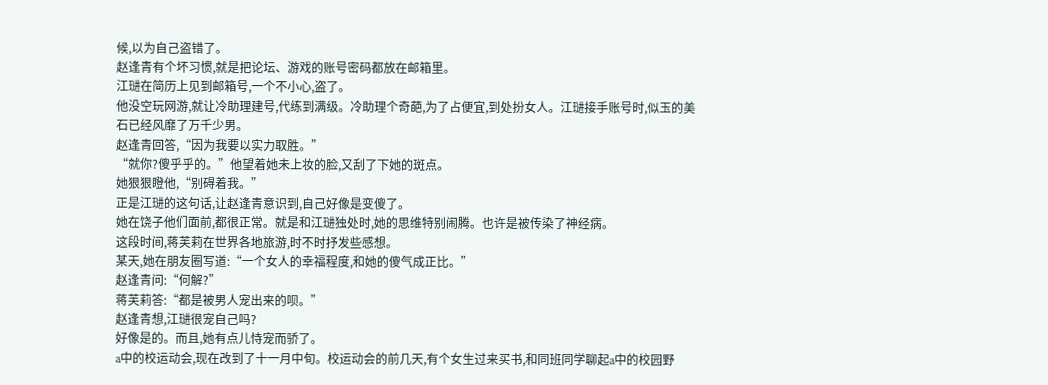候,以为自己盗错了。
赵逢青有个坏习惯,就是把论坛、游戏的账号密码都放在邮箱里。
江琎在简历上见到邮箱号,一个不小心,盗了。
他没空玩网游,就让冷助理建号,代练到满级。冷助理个奇葩,为了占便宜,到处扮女人。江琎接手账号时,似玉的美石已经风靡了万千少男。
赵逢青回答,“因为我要以实力取胜。”
“就你?傻乎乎的。”他望着她未上妆的脸,又刮了下她的斑点。
她狠狠瞪他,“别碍着我。”
正是江琎的这句话,让赵逢青意识到,自己好像是变傻了。
她在饶子他们面前,都很正常。就是和江琎独处时,她的思维特别闹腾。也许是被传染了神经病。
这段时间,蒋芙莉在世界各地旅游,时不时抒发些感想。
某天,她在朋友圈写道:“一个女人的幸福程度,和她的傻气成正比。”
赵逢青问:“何解?”
蒋芙莉答:“都是被男人宠出来的呗。”
赵逢青想,江琎很宠自己吗?
好像是的。而且,她有点儿恃宠而骄了。
a中的校运动会,现在改到了十一月中旬。校运动会的前几天,有个女生过来买书,和同班同学聊起a中的校园野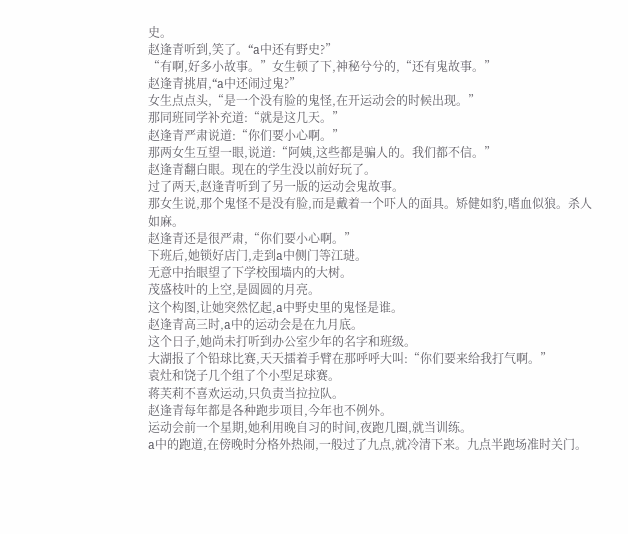史。
赵逢青听到,笑了。“a中还有野史?”
“有啊,好多小故事。”女生顿了下,神秘兮兮的,“还有鬼故事。”
赵逢青挑眉,“a中还闹过鬼?”
女生点点头,“是一个没有脸的鬼怪,在开运动会的时候出现。”
那同班同学补充道:“就是这几天。”
赵逢青严肃说道:“你们要小心啊。”
那两女生互望一眼,说道:“阿姨,这些都是骗人的。我们都不信。”
赵逢青翻白眼。现在的学生没以前好玩了。
过了两天,赵逢青听到了另一版的运动会鬼故事。
那女生说,那个鬼怪不是没有脸,而是戴着一个吓人的面具。矫健如豹,嗜血似狼。杀人如麻。
赵逢青还是很严肃,“你们要小心啊。”
下班后,她锁好店门,走到a中侧门等江琎。
无意中抬眼望了下学校围墙内的大树。
茂盛枝叶的上空,是圆圆的月亮。
这个构图,让她突然忆起,a中野史里的鬼怪是谁。
赵逢青高三时,a中的运动会是在九月底。
这个日子,她尚未打听到办公室少年的名字和班级。
大湖报了个铅球比赛,天天擂着手臂在那呼呼大叫:“你们要来给我打气啊。”
袁灶和饶子几个组了个小型足球赛。
蒋芙莉不喜欢运动,只负责当拉拉队。
赵逢青每年都是各种跑步项目,今年也不例外。
运动会前一个星期,她利用晚自习的时间,夜跑几圈,就当训练。
a中的跑道,在傍晚时分格外热闹,一般过了九点,就冷清下来。九点半跑场准时关门。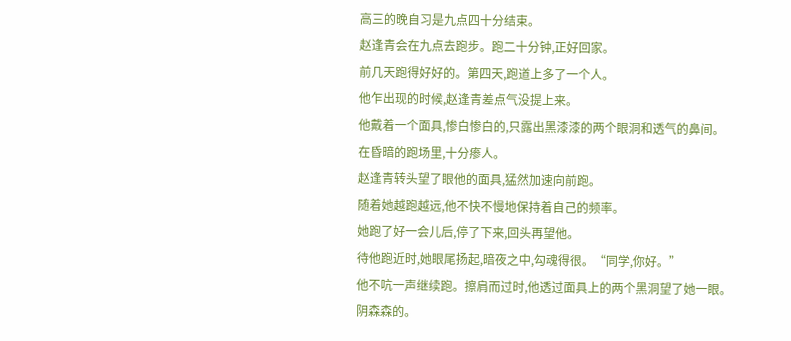高三的晚自习是九点四十分结束。
赵逢青会在九点去跑步。跑二十分钟,正好回家。
前几天跑得好好的。第四天,跑道上多了一个人。
他乍出现的时候,赵逢青差点气没提上来。
他戴着一个面具,惨白惨白的,只露出黑漆漆的两个眼洞和透气的鼻间。
在昏暗的跑场里,十分瘆人。
赵逢青转头望了眼他的面具,猛然加速向前跑。
随着她越跑越远,他不快不慢地保持着自己的频率。
她跑了好一会儿后,停了下来,回头再望他。
待他跑近时,她眼尾扬起,暗夜之中,勾魂得很。“同学,你好。”
他不吭一声继续跑。擦肩而过时,他透过面具上的两个黑洞望了她一眼。
阴森森的。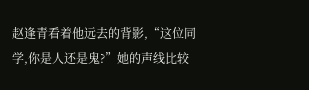赵逢青看着他远去的背影,“这位同学,你是人还是鬼?”她的声线比较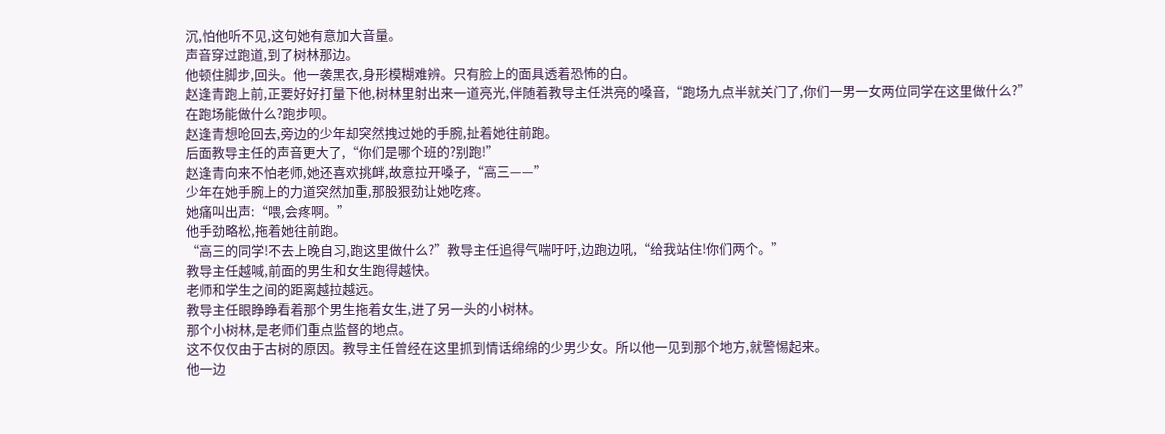沉,怕他听不见,这句她有意加大音量。
声音穿过跑道,到了树林那边。
他顿住脚步,回头。他一袭黑衣,身形模糊难辨。只有脸上的面具透着恐怖的白。
赵逢青跑上前,正要好好打量下他,树林里射出来一道亮光,伴随着教导主任洪亮的嗓音,“跑场九点半就关门了,你们一男一女两位同学在这里做什么?”
在跑场能做什么?跑步呗。
赵逢青想呛回去,旁边的少年却突然拽过她的手腕,扯着她往前跑。
后面教导主任的声音更大了,“你们是哪个班的?别跑!”
赵逢青向来不怕老师,她还喜欢挑衅,故意拉开嗓子,“高三——”
少年在她手腕上的力道突然加重,那股狠劲让她吃疼。
她痛叫出声:“喂,会疼啊。”
他手劲略松,拖着她往前跑。
“高三的同学!不去上晚自习,跑这里做什么?”教导主任追得气喘吁吁,边跑边吼,“给我站住!你们两个。”
教导主任越喊,前面的男生和女生跑得越快。
老师和学生之间的距离越拉越远。
教导主任眼睁睁看着那个男生拖着女生,进了另一头的小树林。
那个小树林,是老师们重点监督的地点。
这不仅仅由于古树的原因。教导主任曾经在这里抓到情话绵绵的少男少女。所以他一见到那个地方,就警惕起来。
他一边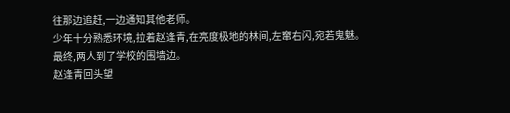往那边追赶,一边通知其他老师。
少年十分熟悉环境,拉着赵逢青,在亮度极地的林间,左窜右闪,宛若鬼魅。
最终,两人到了学校的围墙边。
赵逢青回头望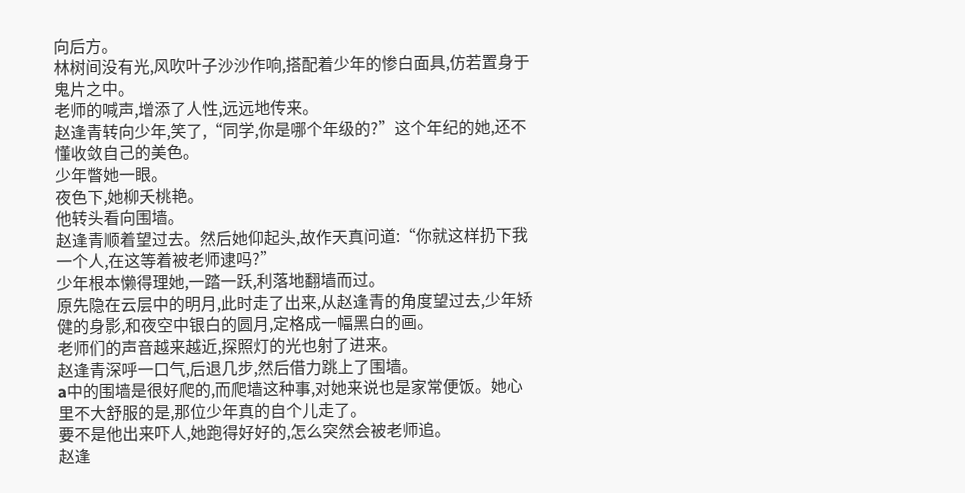向后方。
林树间没有光,风吹叶子沙沙作响,搭配着少年的惨白面具,仿若置身于鬼片之中。
老师的喊声,增添了人性,远远地传来。
赵逢青转向少年,笑了,“同学,你是哪个年级的?”这个年纪的她,还不懂收敛自己的美色。
少年瞥她一眼。
夜色下,她柳夭桃艳。
他转头看向围墙。
赵逢青顺着望过去。然后她仰起头,故作天真问道:“你就这样扔下我一个人,在这等着被老师逮吗?”
少年根本懒得理她,一踏一跃,利落地翻墙而过。
原先隐在云层中的明月,此时走了出来,从赵逢青的角度望过去,少年矫健的身影,和夜空中银白的圆月,定格成一幅黑白的画。
老师们的声音越来越近,探照灯的光也射了进来。
赵逢青深呼一口气,后退几步,然后借力跳上了围墙。
a中的围墙是很好爬的,而爬墙这种事,对她来说也是家常便饭。她心里不大舒服的是,那位少年真的自个儿走了。
要不是他出来吓人,她跑得好好的,怎么突然会被老师追。
赵逢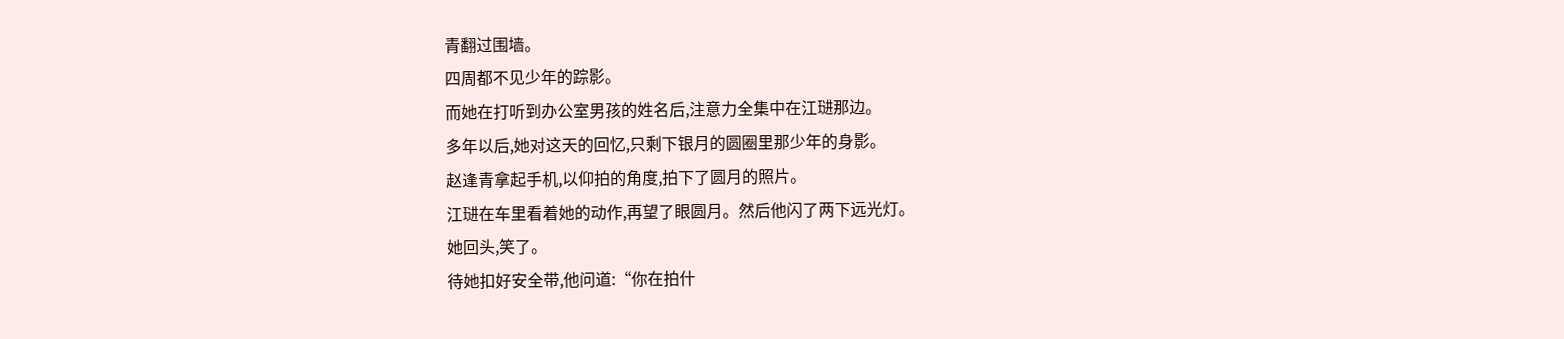青翻过围墙。
四周都不见少年的踪影。
而她在打听到办公室男孩的姓名后,注意力全集中在江琎那边。
多年以后,她对这天的回忆,只剩下银月的圆圈里那少年的身影。
赵逢青拿起手机,以仰拍的角度,拍下了圆月的照片。
江琎在车里看着她的动作,再望了眼圆月。然后他闪了两下远光灯。
她回头,笑了。
待她扣好安全带,他问道:“你在拍什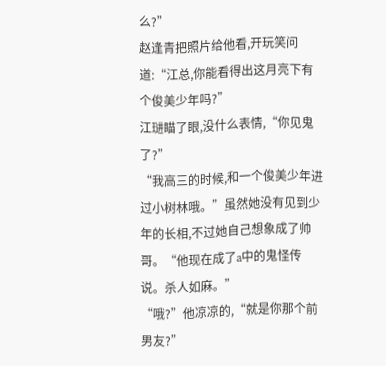么?”
赵逢青把照片给他看,开玩笑问道:“江总,你能看得出这月亮下有个俊美少年吗?”
江琎瞄了眼,没什么表情,“你见鬼了?”
“我高三的时候,和一个俊美少年进过小树林哦。”虽然她没有见到少年的长相,不过她自己想象成了帅哥。“他现在成了a中的鬼怪传说。杀人如麻。”
“哦?”他凉凉的,“就是你那个前男友?”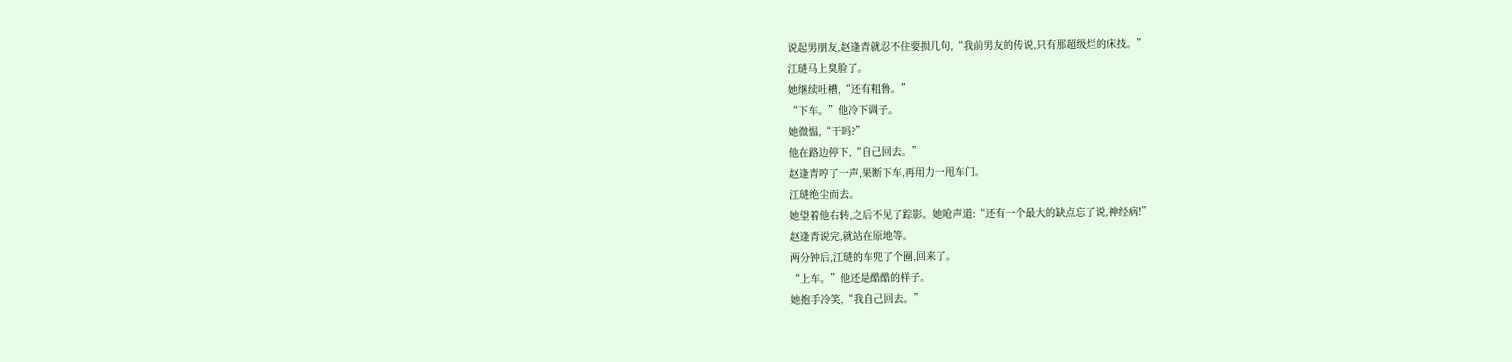说起男朋友,赵逢青就忍不住要损几句,“我前男友的传说,只有那超级烂的床技。”
江琎马上臭脸了。
她继续吐槽,“还有粗鲁。”
“下车。”他冷下调子。
她微愠,“干吗?”
他在路边停下,“自己回去。”
赵逢青哼了一声,果断下车,再用力一甩车门。
江琎绝尘而去。
她望着他右转,之后不见了踪影。她呛声道:“还有一个最大的缺点忘了说,神经病!”
赵逢青说完,就站在原地等。
两分钟后,江琎的车兜了个圈,回来了。
“上车。”他还是酷酷的样子。
她抱手冷笑,“我自己回去。”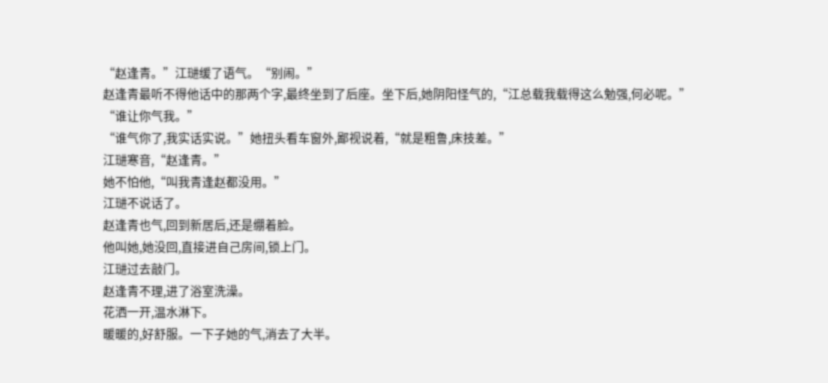“赵逢青。”江琎缓了语气。“别闹。”
赵逢青最听不得他话中的那两个字,最终坐到了后座。坐下后,她阴阳怪气的,“江总载我载得这么勉强,何必呢。”
“谁让你气我。”
“谁气你了,我实话实说。”她扭头看车窗外,鄙视说着,“就是粗鲁,床技差。”
江琎寒音,“赵逢青。”
她不怕他,“叫我青逢赵都没用。”
江琎不说话了。
赵逢青也气,回到新居后,还是绷着脸。
他叫她,她没回,直接进自己房间,锁上门。
江琎过去敲门。
赵逢青不理,进了浴室洗澡。
花洒一开,温水淋下。
暖暖的,好舒服。一下子她的气,消去了大半。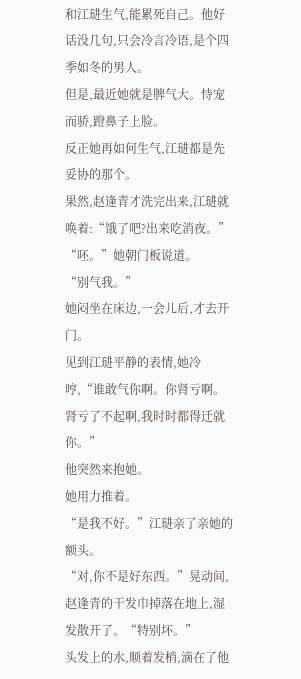和江琎生气,能累死自己。他好话没几句,只会冷言冷语,是个四季如冬的男人。
但是,最近她就是脾气大。恃宠而骄,蹬鼻子上脸。
反正她再如何生气,江琎都是先妥协的那个。
果然,赵逢青才洗完出来,江琎就唤着:“饿了吧?出来吃消夜。”
“呸。”她朝门板说道。
“别气我。”
她闷坐在床边,一会儿后,才去开门。
见到江琎平静的表情,她冷哼,“谁敢气你啊。你肾亏啊。肾亏了不起啊,我时时都得迁就你。”
他突然来抱她。
她用力推着。
“是我不好。”江琎亲了亲她的额头。
“对,你不是好东西。”晃动间,赵逢青的干发巾掉落在地上,湿发散开了。“特别坏。”
头发上的水,顺着发梢,滴在了他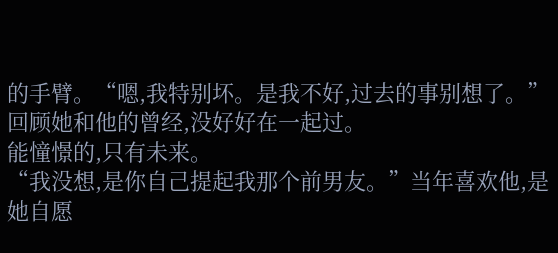的手臂。“嗯,我特别坏。是我不好,过去的事别想了。”
回顾她和他的曾经,没好好在一起过。
能憧憬的,只有未来。
“我没想,是你自己提起我那个前男友。”当年喜欢他,是她自愿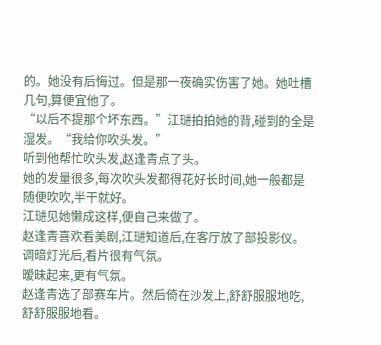的。她没有后悔过。但是那一夜确实伤害了她。她吐槽几句,算便宜他了。
“以后不提那个坏东西。”江琎拍拍她的背,碰到的全是湿发。“我给你吹头发。”
听到他帮忙吹头发,赵逢青点了头。
她的发量很多,每次吹头发都得花好长时间,她一般都是随便吹吹,半干就好。
江琎见她懒成这样,便自己来做了。
赵逢青喜欢看美剧,江琎知道后,在客厅放了部投影仪。
调暗灯光后,看片很有气氛。
暧昧起来,更有气氛。
赵逢青选了部赛车片。然后倚在沙发上,舒舒服服地吃,舒舒服服地看。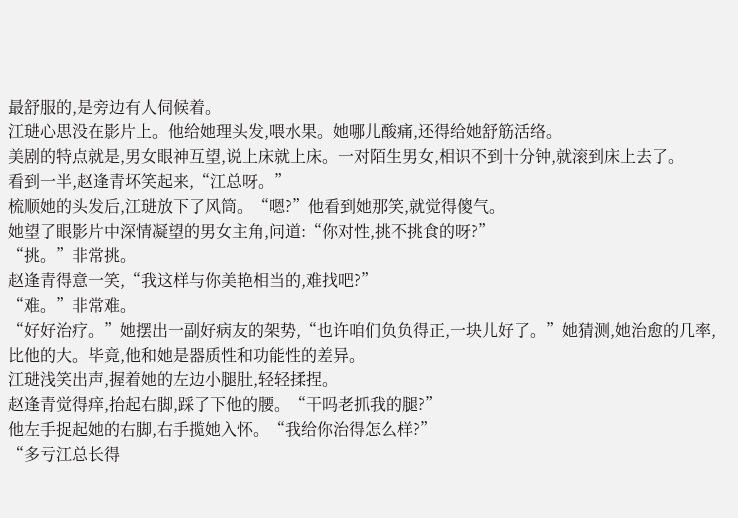最舒服的,是旁边有人伺候着。
江琎心思没在影片上。他给她理头发,喂水果。她哪儿酸痛,还得给她舒筋活络。
美剧的特点就是,男女眼神互望,说上床就上床。一对陌生男女,相识不到十分钟,就滚到床上去了。
看到一半,赵逢青坏笑起来,“江总呀。”
梳顺她的头发后,江琎放下了风筒。“嗯?”他看到她那笑,就觉得傻气。
她望了眼影片中深情凝望的男女主角,问道:“你对性,挑不挑食的呀?”
“挑。”非常挑。
赵逢青得意一笑,“我这样与你美艳相当的,难找吧?”
“难。”非常难。
“好好治疗。”她摆出一副好病友的架势,“也许咱们负负得正,一块儿好了。”她猜测,她治愈的几率,比他的大。毕竟,他和她是器质性和功能性的差异。
江琎浅笑出声,握着她的左边小腿肚,轻轻揉捏。
赵逢青觉得痒,抬起右脚,踩了下他的腰。“干吗老抓我的腿?”
他左手捉起她的右脚,右手揽她入怀。“我给你治得怎么样?”
“多亏江总长得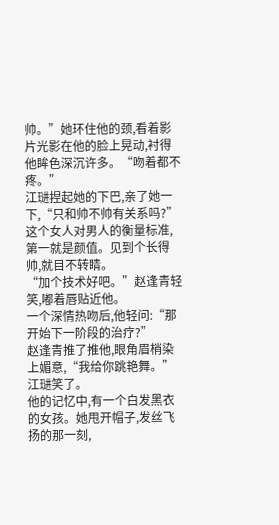帅。”她环住他的颈,看着影片光影在他的脸上晃动,衬得他眸色深沉许多。“吻着都不疼。”
江琎捏起她的下巴,亲了她一下,“只和帅不帅有关系吗?”这个女人对男人的衡量标准,第一就是颜值。见到个长得帅,就目不转睛。
“加个技术好吧。”赵逢青轻笑,嘟着唇贴近他。
一个深情热吻后,他轻问:“那开始下一阶段的治疗?”
赵逢青推了推他,眼角眉梢染上媚意,“我给你跳艳舞。”
江琎笑了。
他的记忆中,有一个白发黑衣的女孩。她甩开帽子,发丝飞扬的那一刻,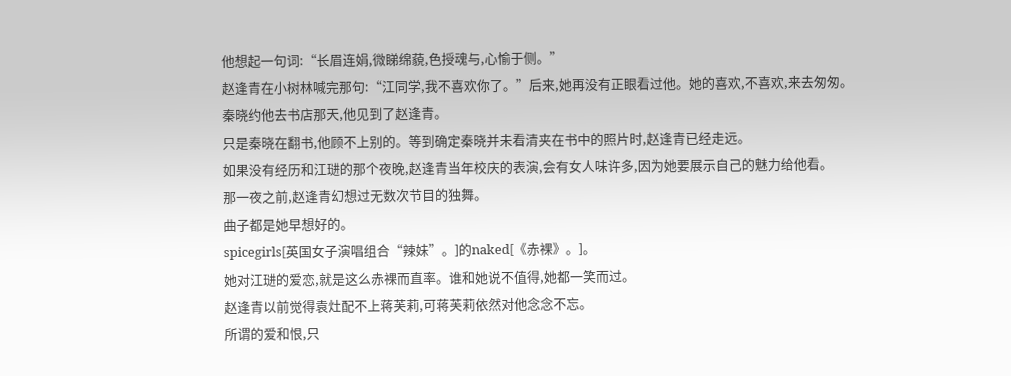他想起一句词:“长眉连娟,微睇绵藐,色授魂与,心愉于侧。”
赵逢青在小树林喊完那句:“江同学,我不喜欢你了。”后来,她再没有正眼看过他。她的喜欢,不喜欢,来去匆匆。
秦晓约他去书店那天,他见到了赵逢青。
只是秦晓在翻书,他顾不上别的。等到确定秦晓并未看清夹在书中的照片时,赵逢青已经走远。
如果没有经历和江琎的那个夜晚,赵逢青当年校庆的表演,会有女人味许多,因为她要展示自己的魅力给他看。
那一夜之前,赵逢青幻想过无数次节目的独舞。
曲子都是她早想好的。
spicegirls[英国女子演唱组合“辣妹”。]的naked[《赤裸》。]。
她对江琎的爱恋,就是这么赤裸而直率。谁和她说不值得,她都一笑而过。
赵逢青以前觉得袁灶配不上蒋芙莉,可蒋芙莉依然对他念念不忘。
所谓的爱和恨,只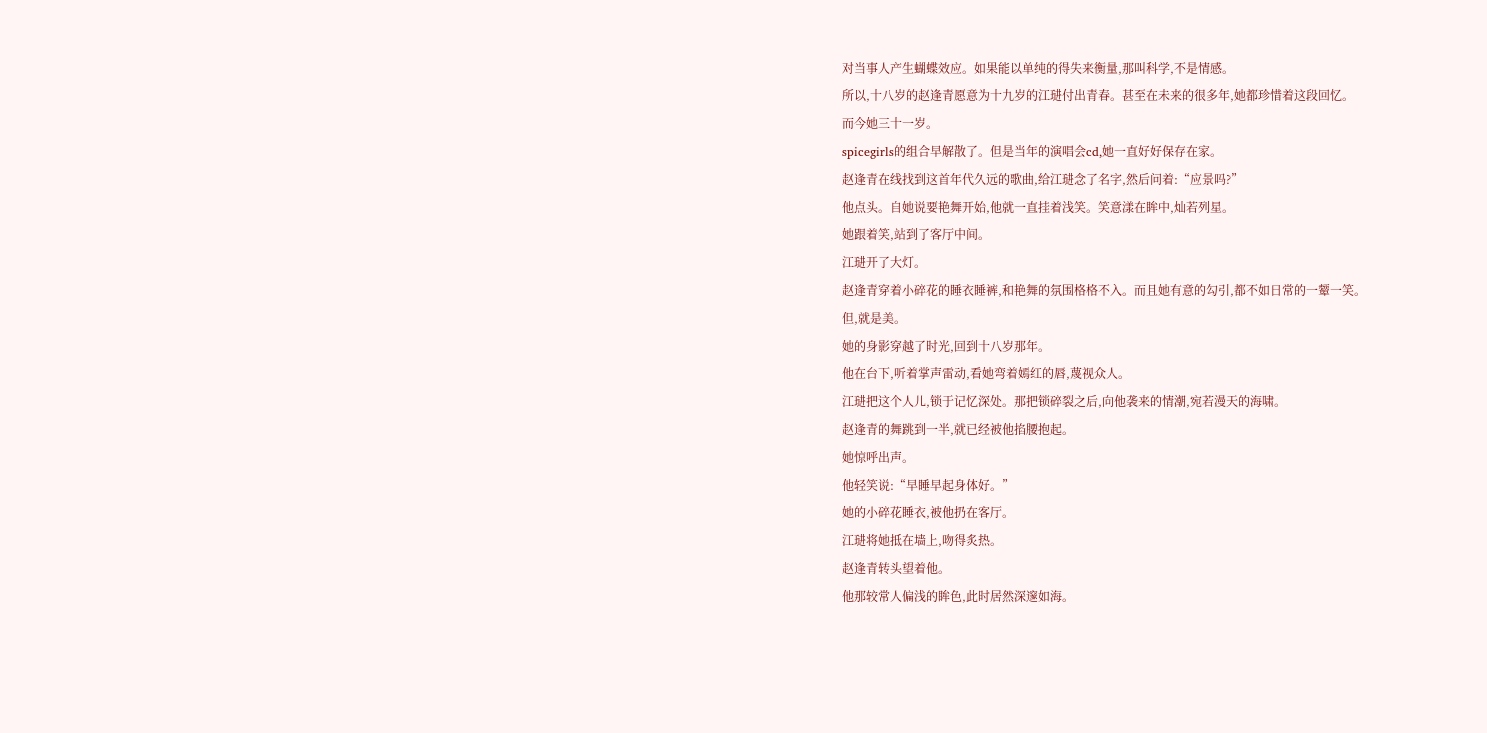对当事人产生蝴蝶效应。如果能以单纯的得失来衡量,那叫科学,不是情感。
所以,十八岁的赵逢青愿意为十九岁的江琎付出青春。甚至在未来的很多年,她都珍惜着这段回忆。
而今她三十一岁。
spicegirls的组合早解散了。但是当年的演唱会cd,她一直好好保存在家。
赵逢青在线找到这首年代久远的歌曲,给江琎念了名字,然后问着:“应景吗?”
他点头。自她说要艳舞开始,他就一直挂着浅笑。笑意漾在眸中,灿若列星。
她跟着笑,站到了客厅中间。
江琎开了大灯。
赵逢青穿着小碎花的睡衣睡裤,和艳舞的氛围格格不入。而且她有意的勾引,都不如日常的一颦一笑。
但,就是美。
她的身影穿越了时光,回到十八岁那年。
他在台下,听着掌声雷动,看她弯着嫣红的唇,蔑视众人。
江琎把这个人儿,锁于记忆深处。那把锁碎裂之后,向他袭来的情潮,宛若漫天的海啸。
赵逢青的舞跳到一半,就已经被他掐腰抱起。
她惊呼出声。
他轻笑说:“早睡早起身体好。”
她的小碎花睡衣,被他扔在客厅。
江琎将她抵在墙上,吻得炙热。
赵逢青转头望着他。
他那较常人偏浅的眸色,此时居然深邃如海。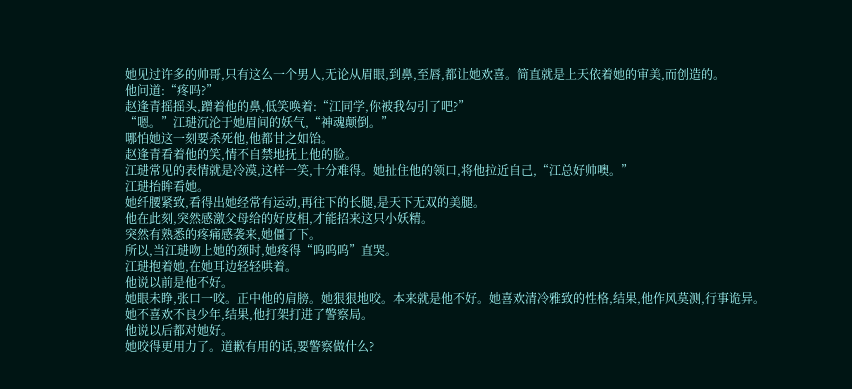她见过许多的帅哥,只有这么一个男人,无论从眉眼,到鼻,至唇,都让她欢喜。简直就是上天依着她的审美,而创造的。
他问道:“疼吗?”
赵逢青摇摇头,蹭着他的鼻,低笑唤着:“江同学,你被我勾引了吧?”
“嗯。”江琎沉沦于她眉间的妖气,“神魂颠倒。”
哪怕她这一刻要杀死他,他都甘之如饴。
赵逢青看着他的笑,情不自禁地抚上他的脸。
江琎常见的表情就是冷漠,这样一笑,十分难得。她扯住他的领口,将他拉近自己,“江总好帅噢。”
江琎抬眸看她。
她纤腰紧致,看得出她经常有运动,再往下的长腿,是天下无双的美腿。
他在此刻,突然感激父母给的好皮相,才能招来这只小妖精。
突然有熟悉的疼痛感袭来,她僵了下。
所以,当江琎吻上她的颈时,她疼得“呜呜呜”直哭。
江琎抱着她,在她耳边轻轻哄着。
他说以前是他不好。
她眼未睁,张口一咬。正中他的肩膀。她狠狠地咬。本来就是他不好。她喜欢清冷雅致的性格,结果,他作风莫测,行事诡异。她不喜欢不良少年,结果,他打架打进了警察局。
他说以后都对她好。
她咬得更用力了。道歉有用的话,要警察做什么?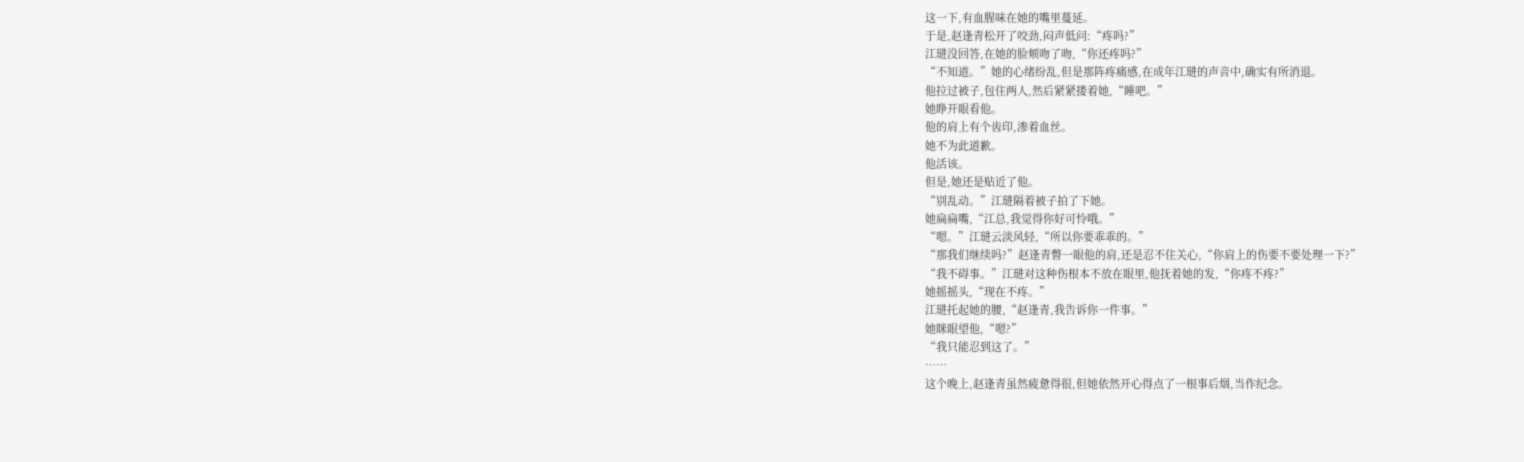这一下,有血腥味在她的嘴里蔓延。
于是,赵逢青松开了咬劲,闷声低问:“疼吗?”
江琎没回答,在她的脸颊吻了吻,“你还疼吗?”
“不知道。”她的心绪纷乱,但是那阵疼痛感,在成年江琎的声音中,确实有所消退。
他拉过被子,包住两人,然后紧紧搂着她,“睡吧。”
她睁开眼看他。
他的肩上有个齿印,渗着血丝。
她不为此道歉。
他活该。
但是,她还是贴近了他。
“别乱动。”江琎隔着被子拍了下她。
她扁扁嘴,“江总,我觉得你好可怜哦。”
“嗯。”江琎云淡风轻,“所以你要乖乖的。”
“那我们继续吗?”赵逢青瞥一眼他的肩,还是忍不住关心,“你肩上的伤要不要处理一下?”
“我不碍事。”江琎对这种伤根本不放在眼里,他抚着她的发,“你疼不疼?”
她摇摇头,“现在不疼。”
江琎托起她的腰,“赵逢青,我告诉你一件事。”
她眯眼望他,“嗯?”
“我只能忍到这了。”
……
这个晚上,赵逢青虽然疲惫得很,但她依然开心得点了一根事后烟,当作纪念。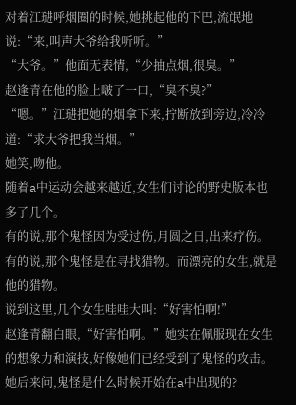对着江琎呼烟圈的时候,她挑起他的下巴,流氓地说:“来,叫声大爷给我听听。”
“大爷。”他面无表情,“少抽点烟,很臭。”
赵逢青在他的脸上啵了一口,“臭不臭?”
“嗯。”江琎把她的烟拿下来,拧断放到旁边,冷冷道:“求大爷把我当烟。”
她笑,吻他。
随着a中运动会越来越近,女生们讨论的野史版本也多了几个。
有的说,那个鬼怪因为受过伤,月圆之日,出来疗伤。
有的说,那个鬼怪是在寻找猎物。而漂亮的女生,就是他的猎物。
说到这里,几个女生哇哇大叫:“好害怕啊!”
赵逢青翻白眼,“好害怕啊。”她实在佩服现在女生的想象力和演技,好像她们已经受到了鬼怪的攻击。
她后来问,鬼怪是什么时候开始在a中出现的?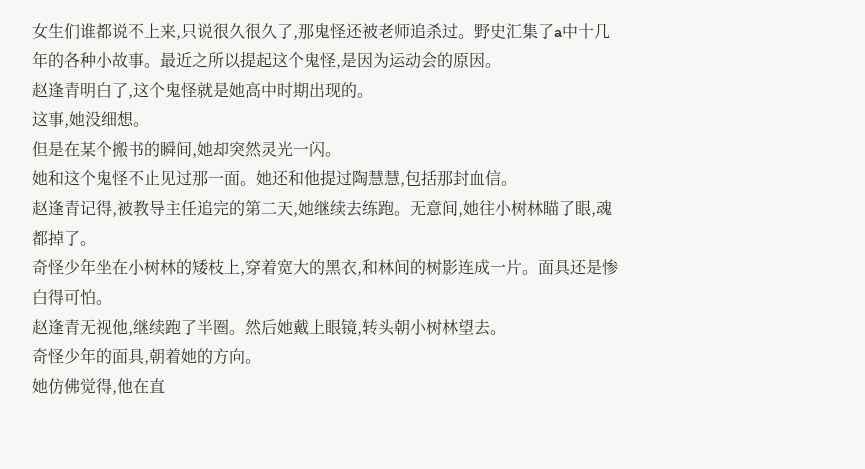女生们谁都说不上来,只说很久很久了,那鬼怪还被老师追杀过。野史汇集了a中十几年的各种小故事。最近之所以提起这个鬼怪,是因为运动会的原因。
赵逢青明白了,这个鬼怪就是她高中时期出现的。
这事,她没细想。
但是在某个搬书的瞬间,她却突然灵光一闪。
她和这个鬼怪不止见过那一面。她还和他提过陶慧慧,包括那封血信。
赵逢青记得,被教导主任追完的第二天,她继续去练跑。无意间,她往小树林瞄了眼,魂都掉了。
奇怪少年坐在小树林的矮枝上,穿着宽大的黑衣,和林间的树影连成一片。面具还是惨白得可怕。
赵逢青无视他,继续跑了半圈。然后她戴上眼镜,转头朝小树林望去。
奇怪少年的面具,朝着她的方向。
她仿佛觉得,他在直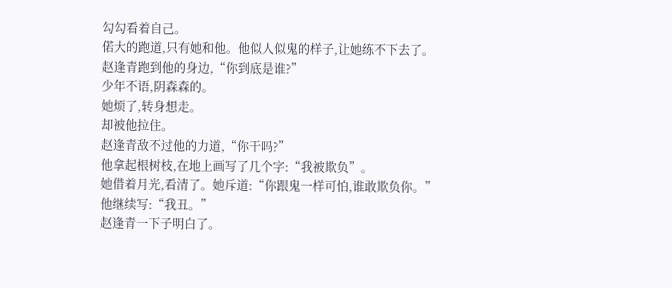勾勾看着自己。
偌大的跑道,只有她和他。他似人似鬼的样子,让她练不下去了。
赵逢青跑到他的身边,“你到底是谁?”
少年不语,阴森森的。
她烦了,转身想走。
却被他拉住。
赵逢青敌不过他的力道,“你干吗?”
他拿起根树枝,在地上画写了几个字:“我被欺负”。
她借着月光,看清了。她斥道:“你跟鬼一样可怕,谁敢欺负你。”
他继续写:“我丑。”
赵逢青一下子明白了。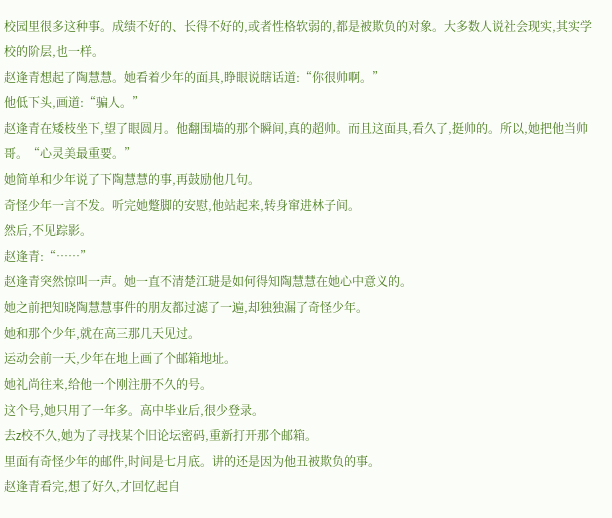校园里很多这种事。成绩不好的、长得不好的,或者性格软弱的,都是被欺负的对象。大多数人说社会现实,其实学校的阶层,也一样。
赵逢青想起了陶慧慧。她看着少年的面具,睁眼说瞎话道:“你很帅啊。”
他低下头,画道:“骗人。”
赵逢青在矮枝坐下,望了眼圆月。他翻围墙的那个瞬间,真的超帅。而且这面具,看久了,挺帅的。所以,她把他当帅哥。“心灵美最重要。”
她简单和少年说了下陶慧慧的事,再鼓励他几句。
奇怪少年一言不发。听完她蹩脚的安慰,他站起来,转身窜进林子间。
然后,不见踪影。
赵逢青:“……”
赵逢青突然惊叫一声。她一直不清楚江琎是如何得知陶慧慧在她心中意义的。
她之前把知晓陶慧慧事件的朋友都过滤了一遍,却独独漏了奇怪少年。
她和那个少年,就在高三那几天见过。
运动会前一天,少年在地上画了个邮箱地址。
她礼尚往来,给他一个刚注册不久的号。
这个号,她只用了一年多。高中毕业后,很少登录。
去z校不久,她为了寻找某个旧论坛密码,重新打开那个邮箱。
里面有奇怪少年的邮件,时间是七月底。讲的还是因为他丑被欺负的事。
赵逢青看完,想了好久,才回忆起自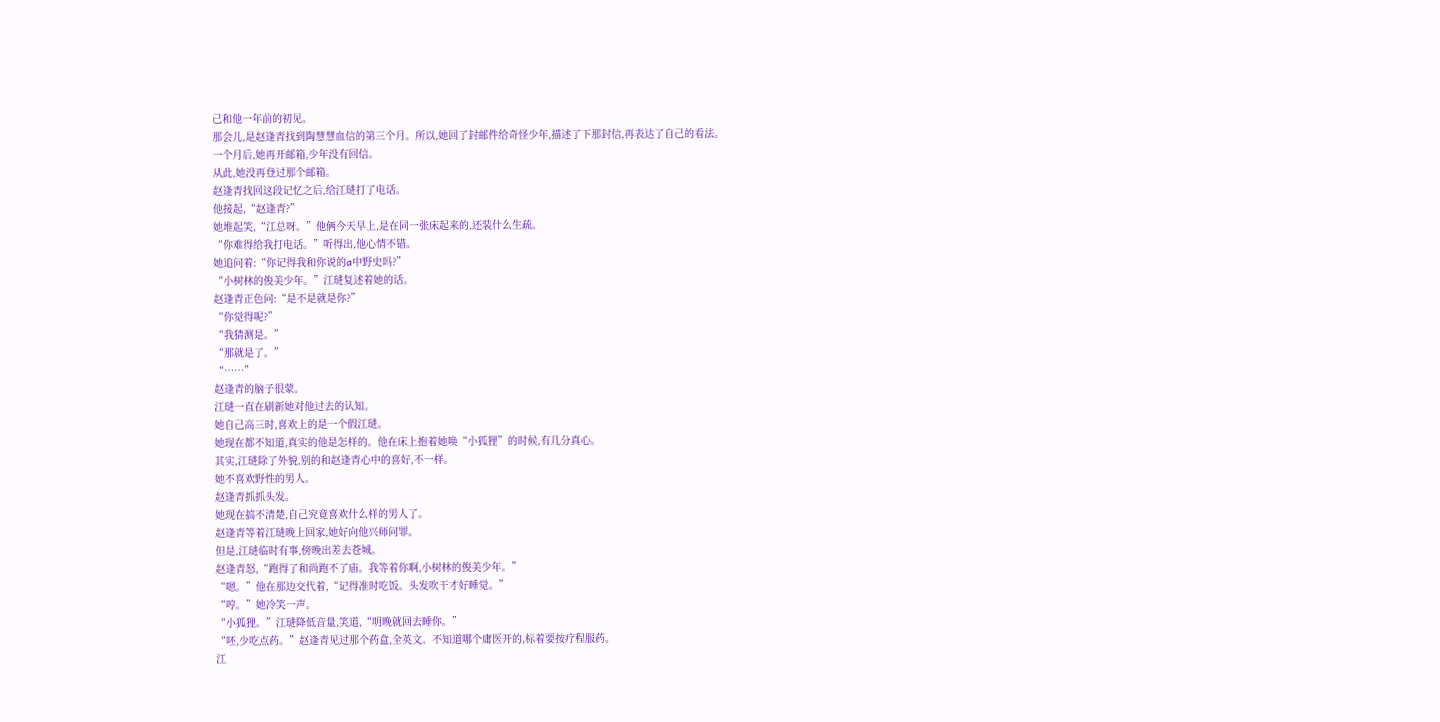己和他一年前的初见。
那会儿,是赵逢青找到陶慧慧血信的第三个月。所以,她回了封邮件给奇怪少年,描述了下那封信,再表达了自己的看法。
一个月后,她再开邮箱,少年没有回信。
从此,她没再登过那个邮箱。
赵逢青找回这段记忆之后,给江琎打了电话。
他接起,“赵逢青?”
她堆起笑,“江总呀。”他俩今天早上,是在同一张床起来的,还装什么生疏。
“你难得给我打电话。”听得出,他心情不错。
她追问着:“你记得我和你说的a中野史吗?”
“小树林的俊美少年。”江琎复述着她的话。
赵逢青正色问:“是不是就是你?”
“你觉得呢?”
“我猜测是。”
“那就是了。”
“……”
赵逢青的脑子很蒙。
江琎一直在刷新她对他过去的认知。
她自己高三时,喜欢上的是一个假江琎。
她现在都不知道,真实的他是怎样的。他在床上抱着她唤“小狐狸”的时候,有几分真心。
其实,江琎除了外貌,别的和赵逢青心中的喜好,不一样。
她不喜欢野性的男人。
赵逢青抓抓头发。
她现在搞不清楚,自己究竟喜欢什么样的男人了。
赵逢青等着江琎晚上回家,她好向他兴师问罪。
但是,江琎临时有事,傍晚出差去苍城。
赵逢青怒,“跑得了和尚跑不了庙。我等着你啊,小树林的俊美少年。”
“嗯。”他在那边交代着,“记得准时吃饭。头发吹干才好睡觉。”
“哼。”她冷笑一声。
“小狐狸。”江琎降低音量,笑道,“明晚就回去睡你。”
“呸,少吃点药。”赵逢青见过那个药盒,全英文。不知道哪个庸医开的,标着要按疗程服药。
江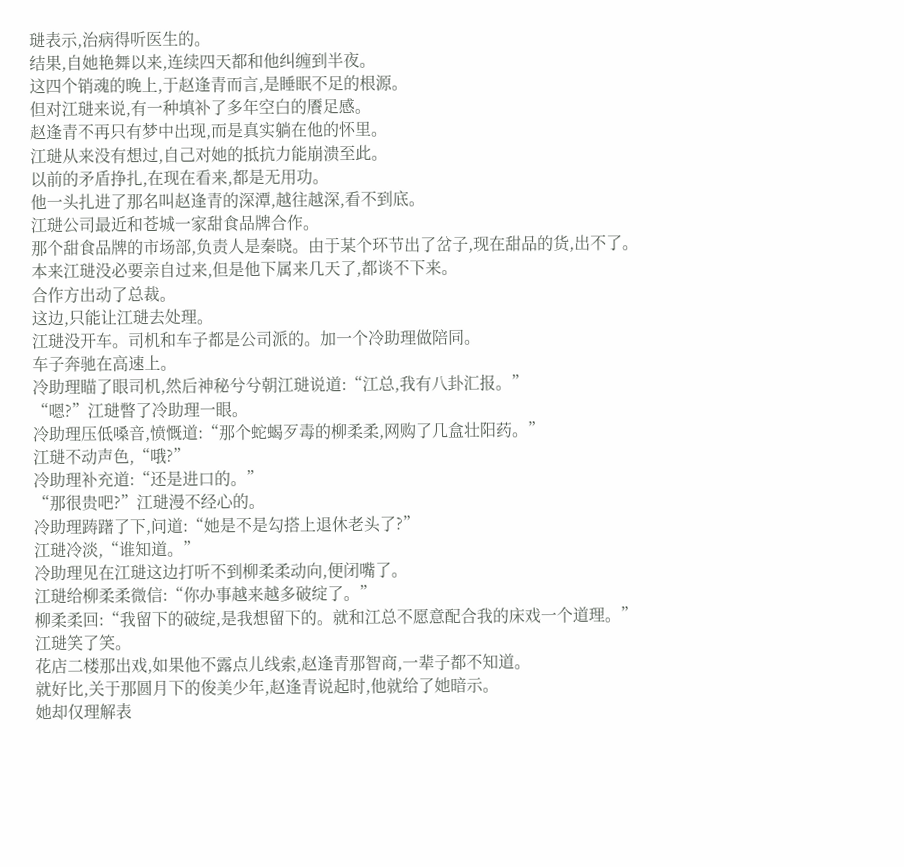琎表示,治病得听医生的。
结果,自她艳舞以来,连续四天都和他纠缠到半夜。
这四个销魂的晚上,于赵逢青而言,是睡眠不足的根源。
但对江琎来说,有一种填补了多年空白的餍足感。
赵逢青不再只有梦中出现,而是真实躺在他的怀里。
江琎从来没有想过,自己对她的抵抗力能崩溃至此。
以前的矛盾挣扎,在现在看来,都是无用功。
他一头扎进了那名叫赵逢青的深潭,越往越深,看不到底。
江琎公司最近和苍城一家甜食品牌合作。
那个甜食品牌的市场部,负责人是秦晓。由于某个环节出了岔子,现在甜品的货,出不了。
本来江琎没必要亲自过来,但是他下属来几天了,都谈不下来。
合作方出动了总裁。
这边,只能让江琎去处理。
江琎没开车。司机和车子都是公司派的。加一个冷助理做陪同。
车子奔驰在高速上。
冷助理瞄了眼司机,然后神秘兮兮朝江琎说道:“江总,我有八卦汇报。”
“嗯?”江琎瞥了冷助理一眼。
冷助理压低嗓音,愤慨道:“那个蛇蝎歹毒的柳柔柔,网购了几盒壮阳药。”
江琎不动声色,“哦?”
冷助理补充道:“还是进口的。”
“那很贵吧?”江琎漫不经心的。
冷助理踌躇了下,问道:“她是不是勾搭上退休老头了?”
江琎冷淡,“谁知道。”
冷助理见在江琎这边打听不到柳柔柔动向,便闭嘴了。
江琎给柳柔柔微信:“你办事越来越多破绽了。”
柳柔柔回:“我留下的破绽,是我想留下的。就和江总不愿意配合我的床戏一个道理。”
江琎笑了笑。
花店二楼那出戏,如果他不露点儿线索,赵逢青那智商,一辈子都不知道。
就好比,关于那圆月下的俊美少年,赵逢青说起时,他就给了她暗示。
她却仅理解表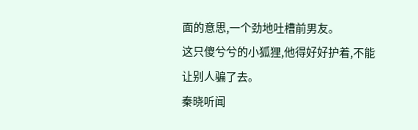面的意思,一个劲地吐槽前男友。
这只傻兮兮的小狐狸,他得好好护着,不能让别人骗了去。
秦晓听闻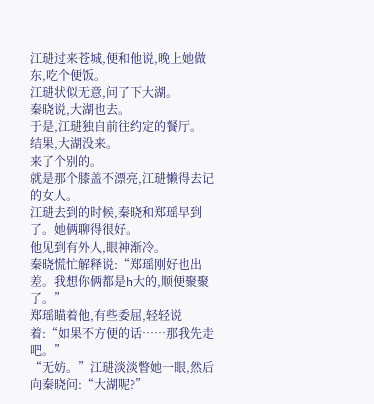江琎过来苍城,便和他说,晚上她做东,吃个便饭。
江琎状似无意,问了下大湖。
秦晓说,大湖也去。
于是,江琎独自前往约定的餐厅。
结果,大湖没来。
来了个别的。
就是那个膝盖不漂亮,江琎懒得去记的女人。
江琎去到的时候,秦晓和郑瑶早到了。她俩聊得很好。
他见到有外人,眼神渐冷。
秦晓慌忙解释说:“郑瑶刚好也出差。我想你俩都是h大的,顺便聚聚了。”
郑瑶瞄着他,有些委屈,轻轻说着:“如果不方便的话……那我先走吧。”
“无妨。”江琎淡淡瞥她一眼,然后向秦晓问:“大湖呢?”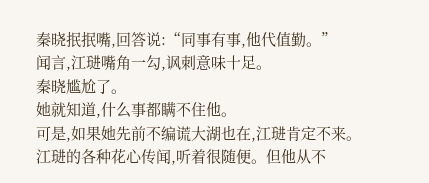秦晓抿抿嘴,回答说:“同事有事,他代值勤。”
闻言,江琎嘴角一勾,讽刺意味十足。
秦晓尴尬了。
她就知道,什么事都瞒不住他。
可是,如果她先前不编谎大湖也在,江琎肯定不来。
江琎的各种花心传闻,听着很随便。但他从不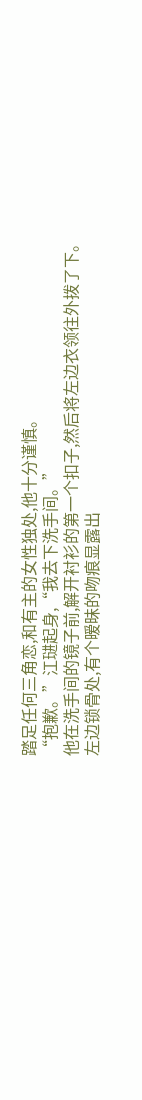踏足任何三角恋,和有主的女性独处,他十分谨慎。
“抱歉。”江琎起身,“我去下洗手间。”
他在洗手间的镜子前,解开衬衫的第一个扣子,然后将左边衣领往外拨了下。
左边锁骨处,有个暧昧的吻痕显露出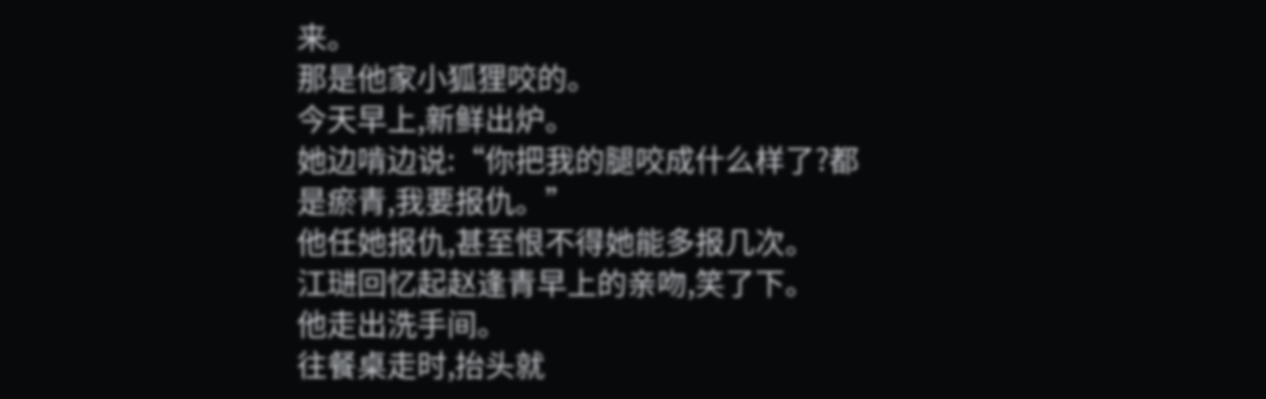来。
那是他家小狐狸咬的。
今天早上,新鲜出炉。
她边啃边说:“你把我的腿咬成什么样了?都是瘀青,我要报仇。”
他任她报仇,甚至恨不得她能多报几次。
江琎回忆起赵逢青早上的亲吻,笑了下。
他走出洗手间。
往餐桌走时,抬头就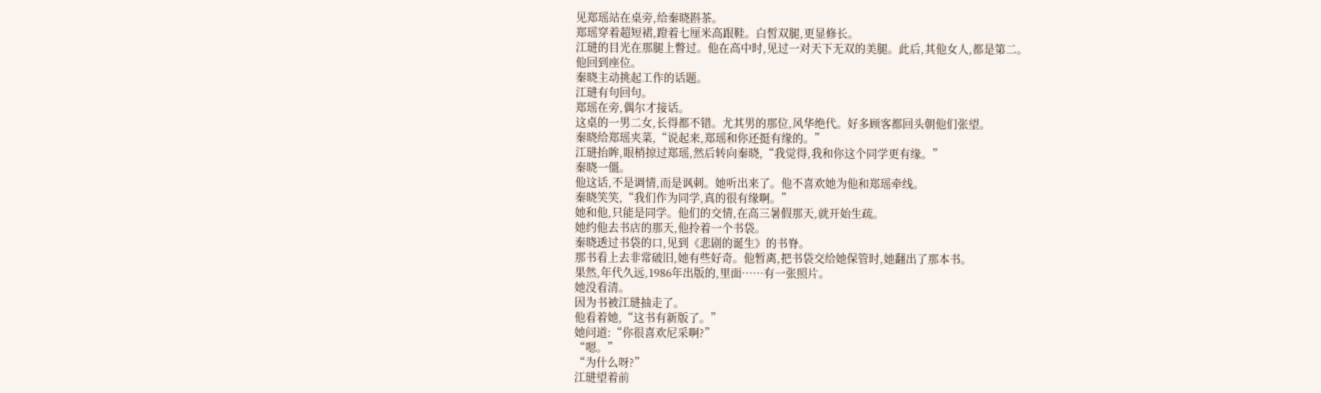见郑瑶站在桌旁,给秦晓斟茶。
郑瑶穿着超短裙,蹬着七厘米高跟鞋。白皙双腿,更显修长。
江琎的目光在那腿上瞥过。他在高中时,见过一对天下无双的美腿。此后,其他女人,都是第二。
他回到座位。
秦晓主动挑起工作的话题。
江琎有句回句。
郑瑶在旁,偶尔才接话。
这桌的一男二女,长得都不错。尤其男的那位,风华绝代。好多顾客都回头朝他们张望。
秦晓给郑瑶夹菜,“说起来,郑瑶和你还挺有缘的。”
江琎抬眸,眼梢掠过郑瑶,然后转向秦晓,“我觉得,我和你这个同学更有缘。”
秦晓一僵。
他这话,不是调情,而是讽刺。她听出来了。他不喜欢她为他和郑瑶牵线。
秦晓笑笑,“我们作为同学,真的很有缘啊。”
她和他,只能是同学。他们的交情,在高三暑假那天,就开始生疏。
她约他去书店的那天,他拎着一个书袋。
秦晓透过书袋的口,见到《悲剧的诞生》的书脊。
那书看上去非常破旧,她有些好奇。他暂离,把书袋交给她保管时,她翻出了那本书。
果然,年代久远,1986年出版的,里面……有一张照片。
她没看清。
因为书被江琎抽走了。
他看着她,“这书有新版了。”
她问道:“你很喜欢尼采啊?”
“嗯。”
“为什么呀?”
江琎望着前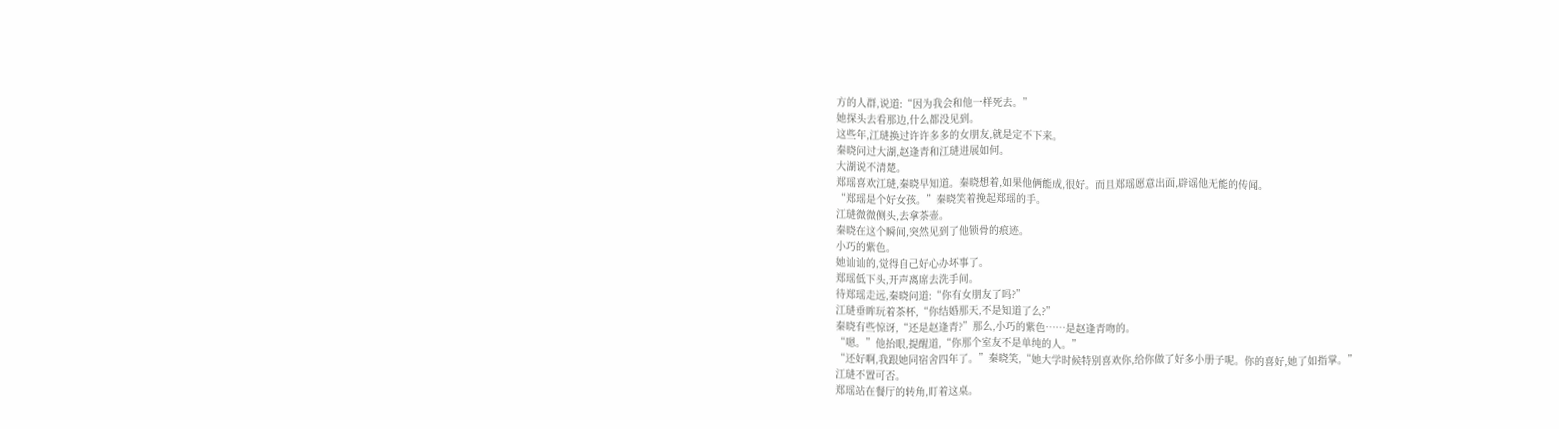方的人群,说道:“因为我会和他一样死去。”
她探头去看那边,什么都没见到。
这些年,江琎换过许许多多的女朋友,就是定不下来。
秦晓问过大湖,赵逢青和江琎进展如何。
大湖说不清楚。
郑瑶喜欢江琎,秦晓早知道。秦晓想着,如果他俩能成,很好。而且郑瑶愿意出面,辟谣他无能的传闻。
“郑瑶是个好女孩。”秦晓笑着挽起郑瑶的手。
江琎微微侧头,去拿茶壶。
秦晓在这个瞬间,突然见到了他锁骨的痕迹。
小巧的紫色。
她讪讪的,觉得自己好心办坏事了。
郑瑶低下头,开声离席去洗手间。
待郑瑶走远,秦晓问道:“你有女朋友了吗?”
江琎垂眸玩着茶杯,“你结婚那天,不是知道了么?”
秦晓有些惊讶,“还是赵逢青?”那么,小巧的紫色……是赵逢青吻的。
“嗯。”他抬眼,提醒道,“你那个室友不是单纯的人。”
“还好啊,我跟她同宿舍四年了。”秦晓笑,“她大学时候特别喜欢你,给你做了好多小册子呢。你的喜好,她了如指掌。”
江琎不置可否。
郑瑶站在餐厅的转角,盯着这桌。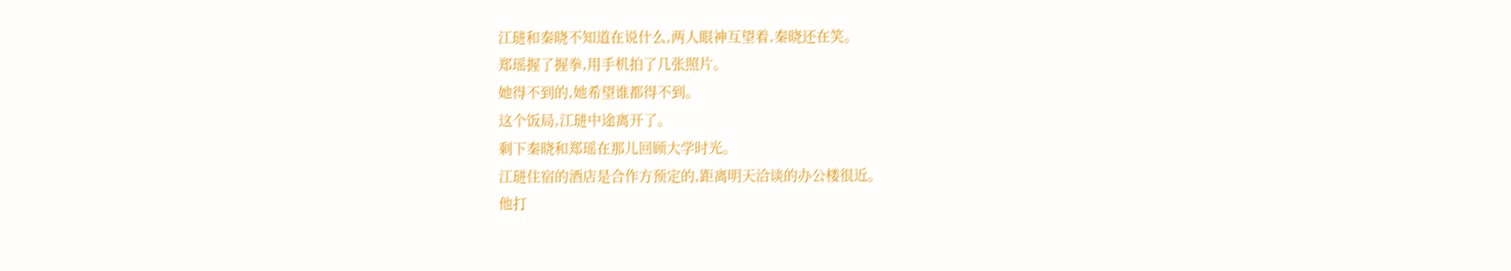江琎和秦晓不知道在说什么,两人眼神互望着,秦晓还在笑。
郑瑶握了握拳,用手机拍了几张照片。
她得不到的,她希望谁都得不到。
这个饭局,江琎中途离开了。
剩下秦晓和郑瑶在那儿回顾大学时光。
江琎住宿的酒店是合作方预定的,距离明天洽谈的办公楼很近。
他打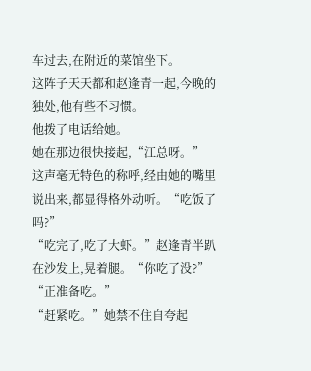车过去,在附近的菜馆坐下。
这阵子天天都和赵逢青一起,今晚的独处,他有些不习惯。
他拨了电话给她。
她在那边很快接起,“江总呀。”
这声毫无特色的称呼,经由她的嘴里说出来,都显得格外动听。“吃饭了吗?”
“吃完了,吃了大虾。”赵逢青半趴在沙发上,晃着腿。“你吃了没?”
“正准备吃。”
“赶紧吃。”她禁不住自夸起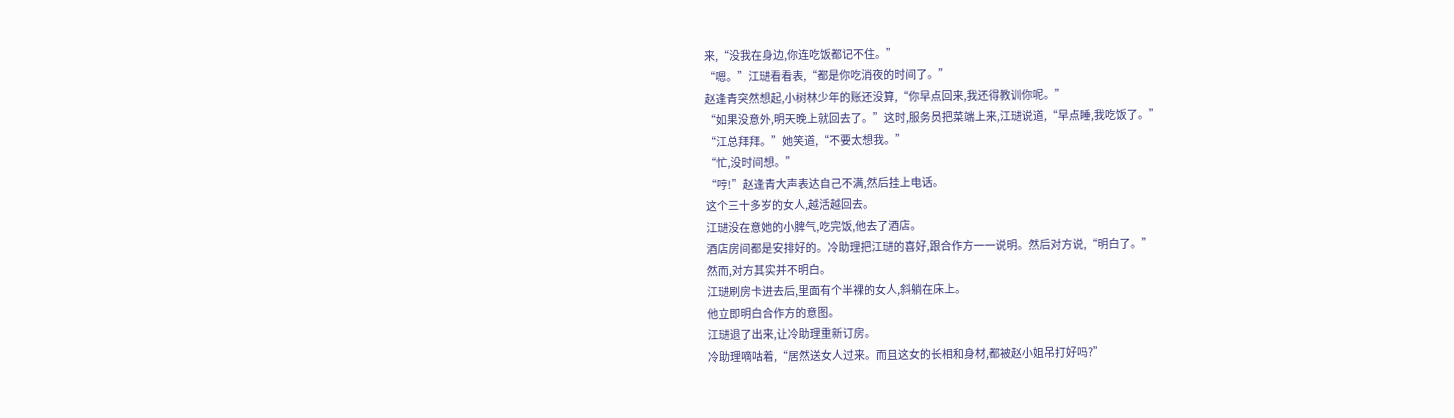来,“没我在身边,你连吃饭都记不住。”
“嗯。”江琎看看表,“都是你吃消夜的时间了。”
赵逢青突然想起,小树林少年的账还没算,“你早点回来,我还得教训你呢。”
“如果没意外,明天晚上就回去了。”这时,服务员把菜端上来,江琎说道,“早点睡,我吃饭了。”
“江总拜拜。”她笑道,“不要太想我。”
“忙,没时间想。”
“哼!”赵逢青大声表达自己不满,然后挂上电话。
这个三十多岁的女人,越活越回去。
江琎没在意她的小脾气,吃完饭,他去了酒店。
酒店房间都是安排好的。冷助理把江琎的喜好,跟合作方一一说明。然后对方说,“明白了。”
然而,对方其实并不明白。
江琎刷房卡进去后,里面有个半裸的女人,斜躺在床上。
他立即明白合作方的意图。
江琎退了出来,让冷助理重新订房。
冷助理嘀咕着,“居然送女人过来。而且这女的长相和身材,都被赵小姐吊打好吗?”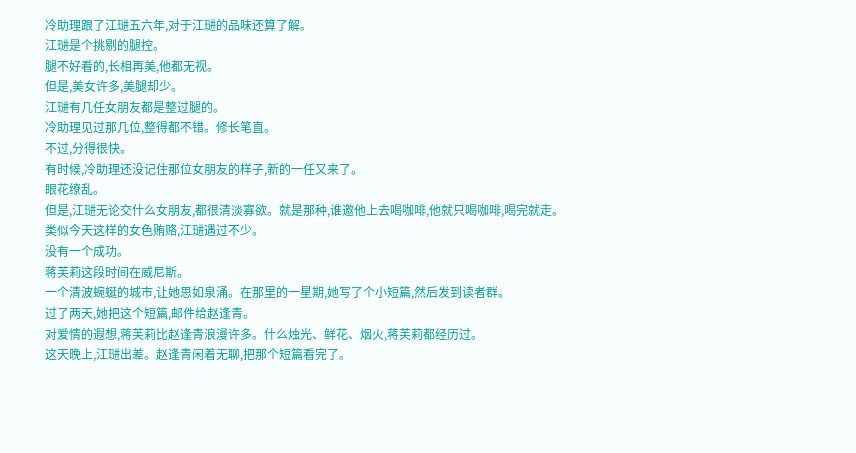冷助理跟了江琎五六年,对于江琎的品味还算了解。
江琎是个挑剔的腿控。
腿不好看的,长相再美,他都无视。
但是,美女许多,美腿却少。
江琎有几任女朋友都是整过腿的。
冷助理见过那几位,整得都不错。修长笔直。
不过,分得很快。
有时候,冷助理还没记住那位女朋友的样子,新的一任又来了。
眼花缭乱。
但是,江琎无论交什么女朋友,都很清淡寡欲。就是那种,谁邀他上去喝咖啡,他就只喝咖啡,喝完就走。
类似今天这样的女色贿赂,江琎遇过不少。
没有一个成功。
蒋芙莉这段时间在威尼斯。
一个清波蜿蜒的城市,让她思如泉涌。在那里的一星期,她写了个小短篇,然后发到读者群。
过了两天,她把这个短篇,邮件给赵逢青。
对爱情的遐想,蒋芙莉比赵逢青浪漫许多。什么烛光、鲜花、烟火,蒋芙莉都经历过。
这天晚上,江琎出差。赵逢青闲着无聊,把那个短篇看完了。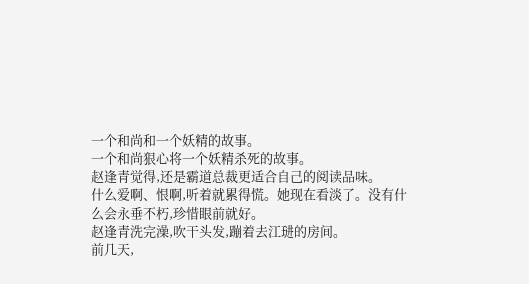一个和尚和一个妖精的故事。
一个和尚狠心将一个妖精杀死的故事。
赵逢青觉得,还是霸道总裁更适合自己的阅读品味。
什么爱啊、恨啊,听着就累得慌。她现在看淡了。没有什么会永垂不朽,珍惜眼前就好。
赵逢青洗完澡,吹干头发,蹦着去江琎的房间。
前几天,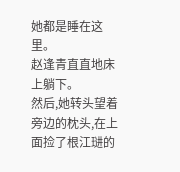她都是睡在这里。
赵逢青直直地床上躺下。
然后,她转头望着旁边的枕头,在上面捡了根江琎的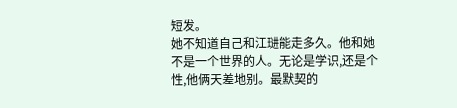短发。
她不知道自己和江琎能走多久。他和她不是一个世界的人。无论是学识,还是个性,他俩天差地别。最默契的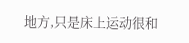地方,只是床上运动很和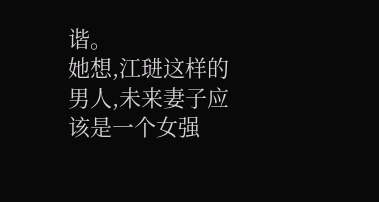谐。
她想,江琎这样的男人,未来妻子应该是一个女强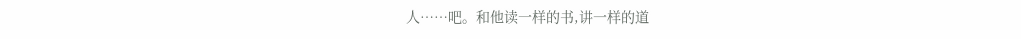人……吧。和他读一样的书,讲一样的道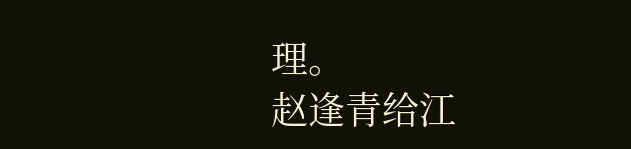理。
赵逢青给江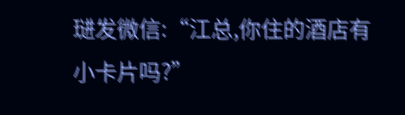琎发微信:“江总,你住的酒店有小卡片吗?”